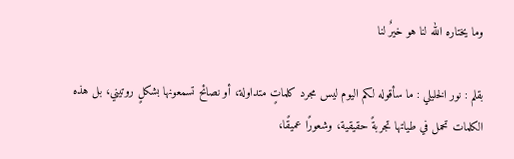وما يختاره الله لنا هو خيرٌ لنا

بقلم : نور الخليلي : ما سأقوله لكم اليوم ليس مجرد كلماتٍ متداولة، أو نصائح تسمعونها بشكلٍ روتيني، بل هذه الكلمات تحمل في طياتها تجربةً حقيقية، وشعورًا عميقًا،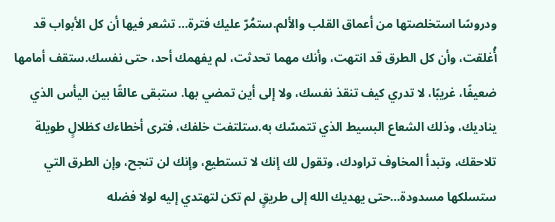ودروسًا استخلصتها من أعماق القلب والألم.ستمُرّ عليك فترة… تشعر فيها أن كل الأبواب قد أُغلقت، وأن كل الطرق قد انتهت، وأنك مهما تحدثت، لم يفهمك أحد، حتى نفسك.ستقف أمامها ضعيفًا، غريبًا، لا تدري كيف تنقذ نفسك، ولا إلى أين تمضي بها. ستبقى عالقًا بين اليأس الذي يناديك، وذلك الشعاع البسيط الذي تتمسّك به.ستلتفت خلفك، فترى أخطاءك كظلالٍ طويلة تلاحقك، وتبدأ المخاوف تراودك، وتقول لك إنك لا تستطيع، وإنك لن تنجح، وإن الطرق التي ستسلكها مسدودة…حتى يهديك الله إلى طريقٍ لم تكن لتهتدي إليه لولا فضله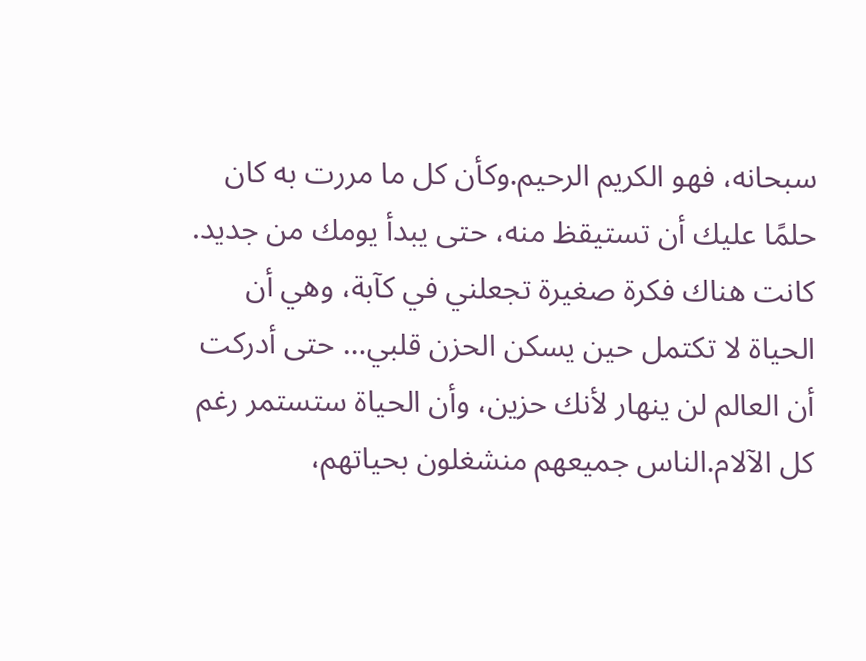سبحانه، فهو الكريم الرحيم.وكأن كل ما مررت به كان حلمًا عليك أن تستيقظ منه، حتى يبدأ يومك من جديد.
كانت هناك فكرة صغيرة تجعلني في كآبة، وهي أن الحياة لا تكتمل حين يسكن الحزن قلبي… حتى أدركت أن العالم لن ينهار لأنك حزين، وأن الحياة ستستمر رغم كل الآلام.الناس جميعهم منشغلون بحياتهم،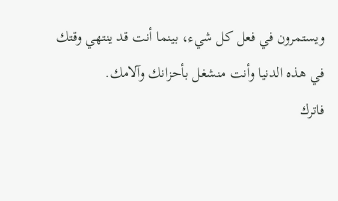ويستمرون في فعل كل شيء، بينما أنت قد ينتهي وقتك في هذه الدنيا وأنت منشغل بأحزانك وآلامك.
فاترك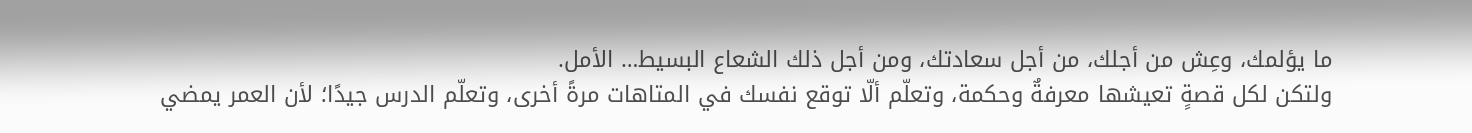ما يؤلمك، وعِش من أجلك، من أجل سعادتك، ومن أجل ذلك الشعاع البسيط… الأمل.
ولتكن لكل قصةٍ تعيشها معرفةٌ وحكمة، وتعلّم ألّا توقع نفسك في المتاهات مرةً أخرى، وتعلّم الدرس جيدًا؛ لأن العمر يمضي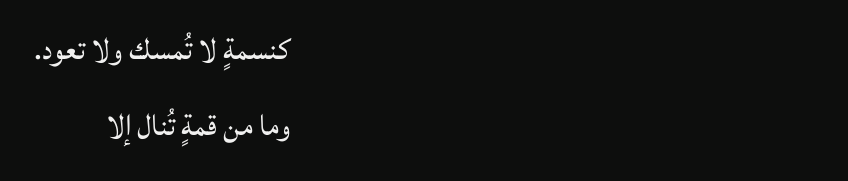كنسمةٍ لا تُمسك ولا تعود.
وما من قمةٍ تُنال إلا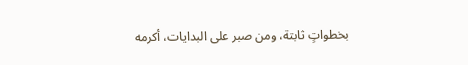بخطواتٍ ثابتة، ومن صبر على البدايات، أكرمه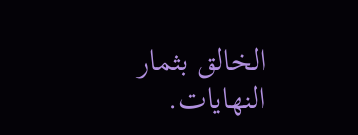الخالق بثمار النهايات.